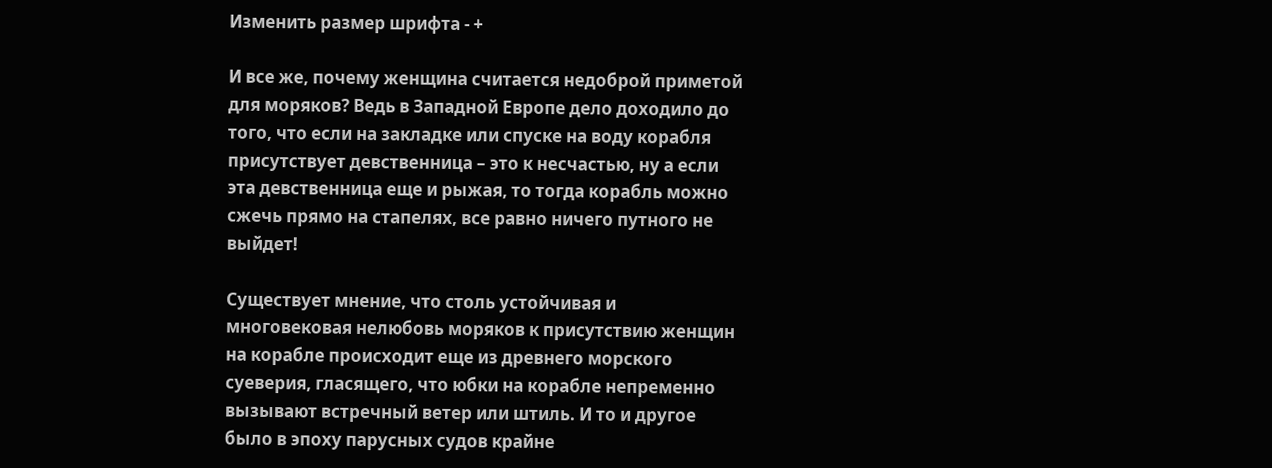Изменить размер шрифта - +

И все же, почему женщина считается недоброй приметой для моряков? Ведь в Западной Европе дело доходило до того, что если на закладке или спуске на воду корабля присутствует девственница – это к несчастью, ну а если эта девственница еще и рыжая, то тогда корабль можно сжечь прямо на стапелях, все равно ничего путного не выйдет!

Существует мнение, что столь устойчивая и многовековая нелюбовь моряков к присутствию женщин на корабле происходит еще из древнего морского суеверия, гласящего, что юбки на корабле непременно вызывают встречный ветер или штиль. И то и другое было в эпоху парусных судов крайне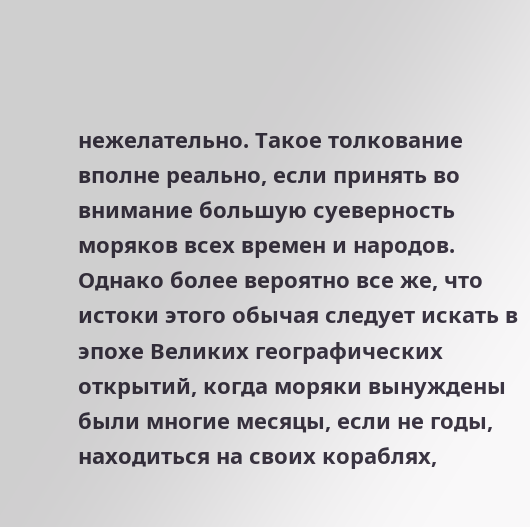нежелательно. Такое толкование вполне реально, если принять во внимание большую суеверность моряков всех времен и народов. Однако более вероятно все же, что истоки этого обычая следует искать в эпохе Великих географических открытий, когда моряки вынуждены были многие месяцы, если не годы, находиться на своих кораблях,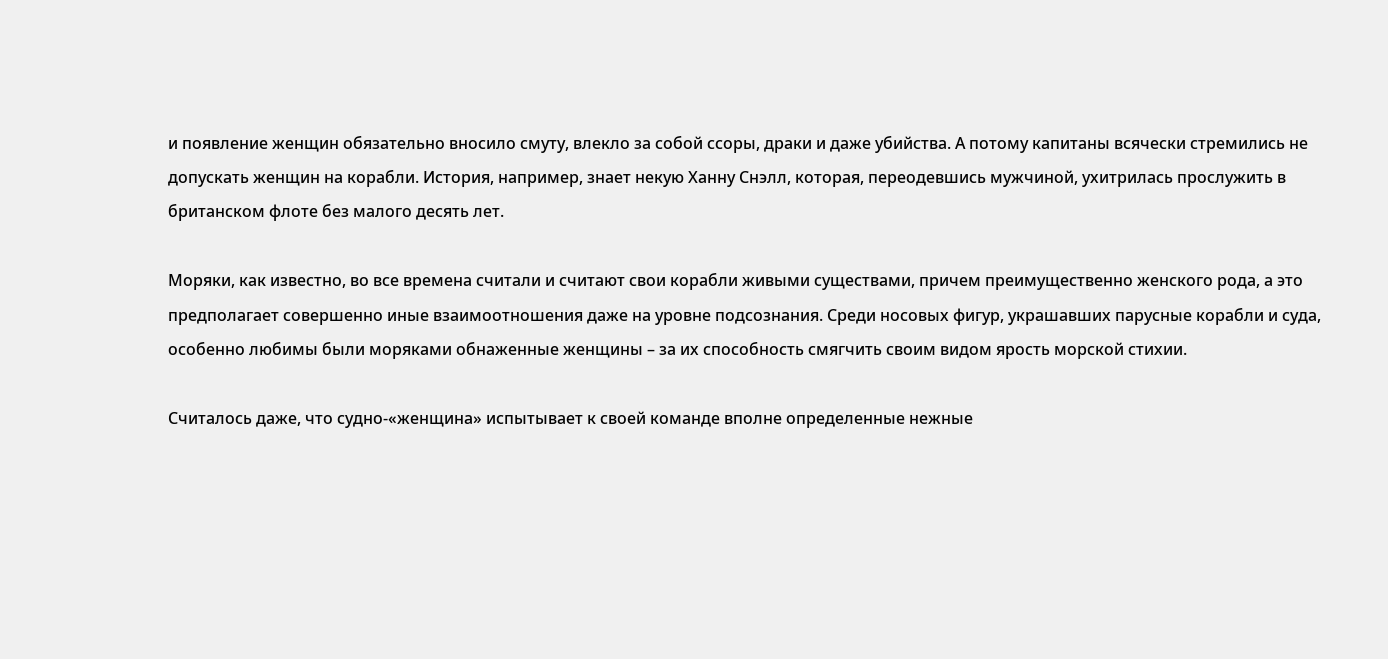и появление женщин обязательно вносило смуту, влекло за собой ссоры, драки и даже убийства. А потому капитаны всячески стремились не допускать женщин на корабли. История, например, знает некую Ханну Снэлл, которая, переодевшись мужчиной, ухитрилась прослужить в британском флоте без малого десять лет.

Моряки, как известно, во все времена считали и считают свои корабли живыми существами, причем преимущественно женского рода, а это предполагает совершенно иные взаимоотношения даже на уровне подсознания. Среди носовых фигур, украшавших парусные корабли и суда, особенно любимы были моряками обнаженные женщины – за их способность смягчить своим видом ярость морской стихии.

Считалось даже, что судно-«женщина» испытывает к своей команде вполне определенные нежные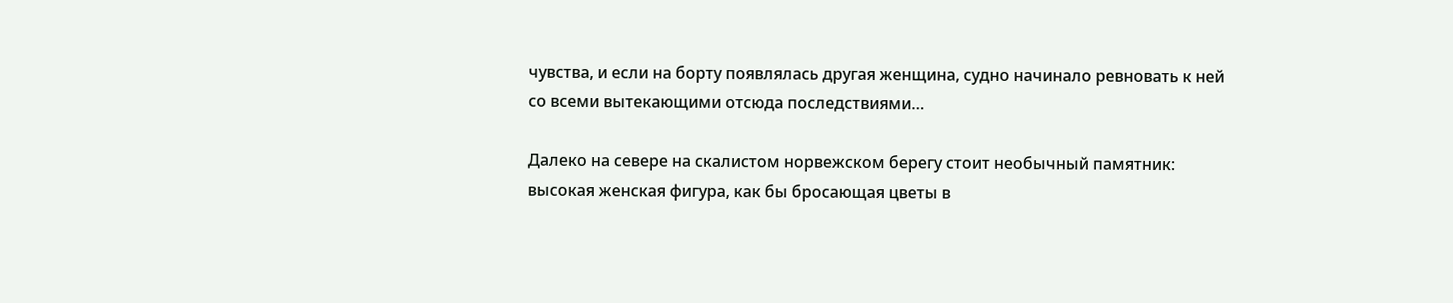чувства, и если на борту появлялась другая женщина, судно начинало ревновать к ней со всеми вытекающими отсюда последствиями…

Далеко на севере на скалистом норвежском берегу стоит необычный памятник: высокая женская фигура, как бы бросающая цветы в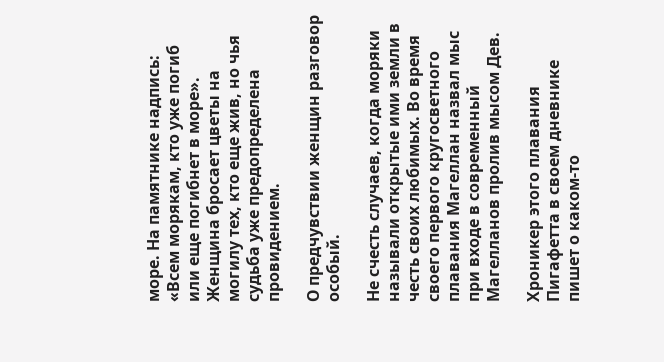море. На памятнике надпись: «Всем морякам, кто уже погиб или еще погибнет в море». Женщина бросает цветы на могилу тех, кто еще жив, но чья судьба уже предопределена провидением.

О предчувствии женщин разговор особый.

Не счесть случаев, когда моряки называли открытые ими земли в честь своих любимых. Во время своего первого кругосветного плавания Магеллан назвал мыс при входе в современный Магелланов пролив мысом Дев.

Хроникер этого плавания Пигафетта в своем дневнике пишет о каком-то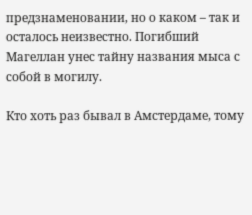предзнаменовании, но о каком – так и осталось неизвестно. Погибший Магеллан унес тайну названия мыса с собой в могилу.

Кто хоть раз бывал в Амстердаме, тому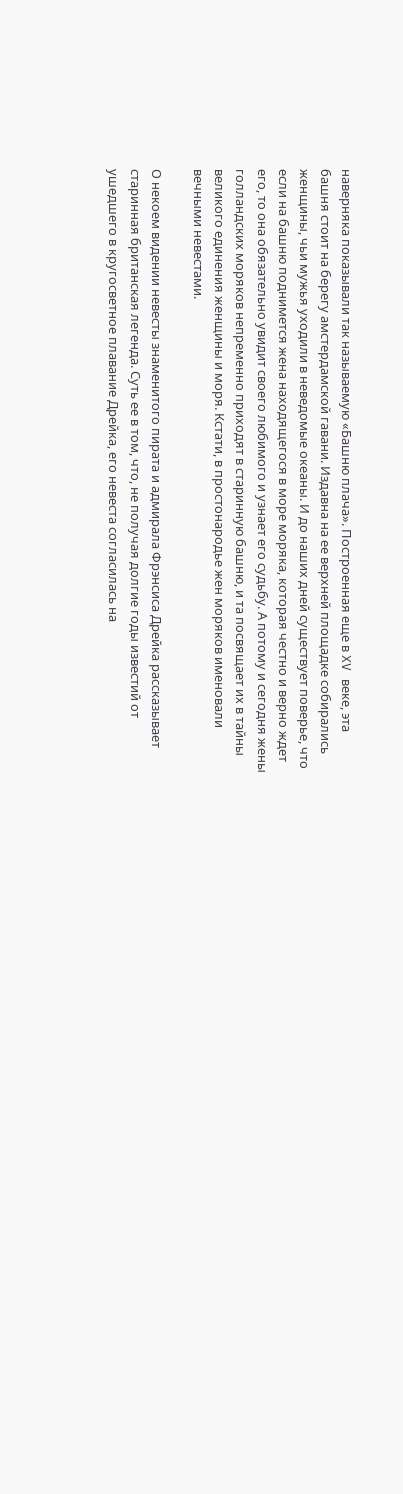наверняка показывали так называемую «Башню плача». Построенная еще в XV веке, эта башня стоит на берегу амстердамской гавани. Издавна на ее верхней площадке собирались женщины, чьи мужья уходили в неведомые океаны. И до наших дней существует поверье, что если на башню поднимется жена находящегося в море моряка, которая честно и верно ждет его, то она обязательно увидит своего любимого и узнает его судьбу. А потому и сегодня жены голландских моряков непременно приходят в старинную башню, и та посвящает их в тайны великого единения женщины и моря. Кстати, в простонародье жен моряков именовали вечными невестами.

О некоем видении невесты знаменитого пирата и адмирала Фрэнсиса Дрейка рассказывает старинная британская легенда. Суть ее в том, что, не получая долгие годы известий от ушедшего в кругосветное плавание Дрейка, его невеста согласилась на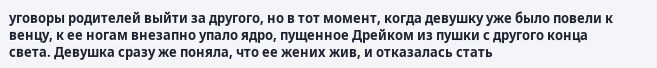уговоры родителей выйти за другого, но в тот момент, когда девушку уже было повели к венцу, к ее ногам внезапно упало ядро, пущенное Дрейком из пушки с другого конца света. Девушка сразу же поняла, что ее жених жив, и отказалась стать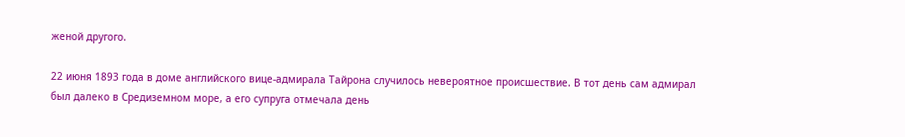женой другого.

22 июня 1893 года в доме английского вице-адмирала Тайрона случилось невероятное происшествие. В тот день сам адмирал был далеко в Средиземном море, а его супруга отмечала день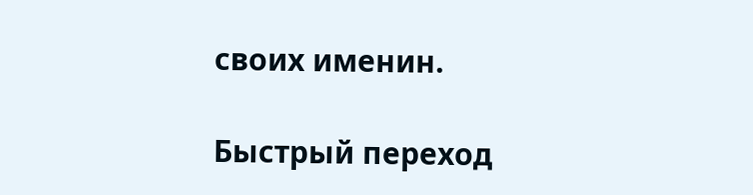своих именин.

Быстрый переход